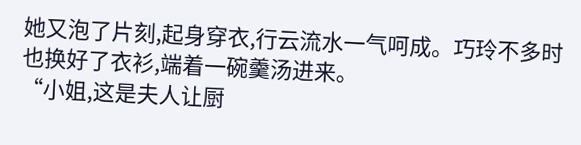她又泡了片刻,起身穿衣,行云流水一气呵成。巧玲不多时也换好了衣衫,端着一碗羹汤进来。
“小姐,这是夫人让厨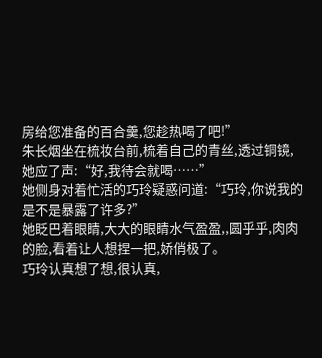房给您准备的百合羹,您趁热喝了吧!”
朱长烟坐在梳妆台前,梳着自己的青丝,透过铜镜,她应了声:“好,我待会就喝……”
她侧身对着忙活的巧玲疑惑问道:“巧玲,你说我的是不是暴露了许多?”
她眨巴着眼睛,大大的眼睛水气盈盈,,圆乎乎,肉肉的脸,看着让人想捏一把,娇俏极了。
巧玲认真想了想,很认真,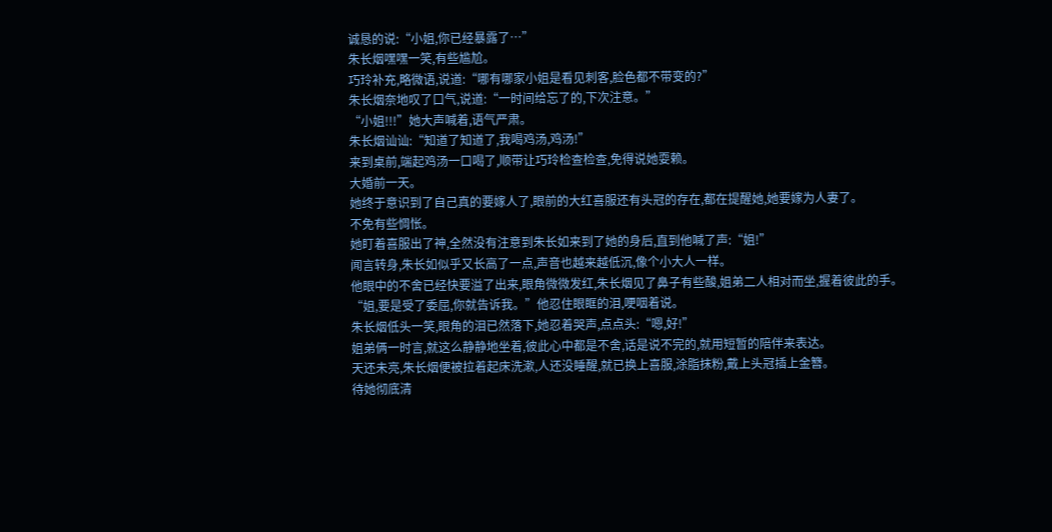诚恳的说:“小姐,你已经暴露了…”
朱长烟嘿嘿一笑,有些尴尬。
巧玲补充,略微语,说道:“哪有哪家小姐是看见刺客,脸色都不带变的?”
朱长烟奈地叹了口气,说道:“一时间给忘了的,下次注意。”
“小姐!!!”她大声喊着,语气严肃。
朱长烟讪讪:“知道了知道了,我喝鸡汤,鸡汤!”
来到桌前,端起鸡汤一口喝了,顺带让巧玲检查检查,免得说她耍赖。
大婚前一天。
她终于意识到了自己真的要嫁人了,眼前的大红喜服还有头冠的存在,都在提醒她,她要嫁为人妻了。
不免有些惆怅。
她盯着喜服出了神,全然没有注意到朱长如来到了她的身后,直到他喊了声:“姐!”
闻言转身,朱长如似乎又长高了一点,声音也越来越低沉,像个小大人一样。
他眼中的不舍已经快要溢了出来,眼角微微发红,朱长烟见了鼻子有些酸,姐弟二人相对而坐,握着彼此的手。
“姐,要是受了委屈,你就告诉我。”他忍住眼眶的泪,哽咽着说。
朱长烟低头一笑,眼角的泪已然落下,她忍着哭声,点点头:“嗯,好!”
姐弟俩一时言,就这么静静地坐着,彼此心中都是不舍,话是说不完的,就用短暂的陪伴来表达。
天还未亮,朱长烟便被拉着起床洗漱,人还没睡醒,就已换上喜服,涂脂抹粉,戴上头冠插上金簪。
待她彻底清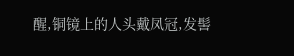醒,铜镜上的人头戴凤冠,发髻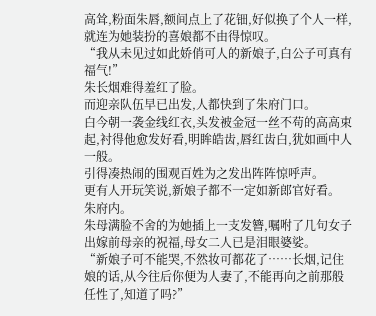高耸,粉面朱唇,额间点上了花钿,好似换了个人一样,就连为她装扮的喜娘都不由得惊叹。
“我从未见过如此娇俏可人的新娘子,白公子可真有福气!”
朱长烟难得羞红了脸。
而迎亲队伍早已出发,人都快到了朱府门口。
白今朝一袭金线红衣,头发被金冠一丝不苟的高高束起,衬得他愈发好看,明眸皓齿,唇红齿白,犹如画中人一般。
引得凑热闹的围观百姓为之发出阵阵惊呼声。
更有人开玩笑说,新娘子都不一定如新郎官好看。
朱府内。
朱母满脸不舍的为她插上一支发簪,嘱咐了几句女子出嫁前母亲的祝福,母女二人已是泪眼婆娑。
“新娘子可不能哭,不然妆可都花了……长烟,记住娘的话,从今往后你便为人妻了,不能再向之前那般任性了,知道了吗?”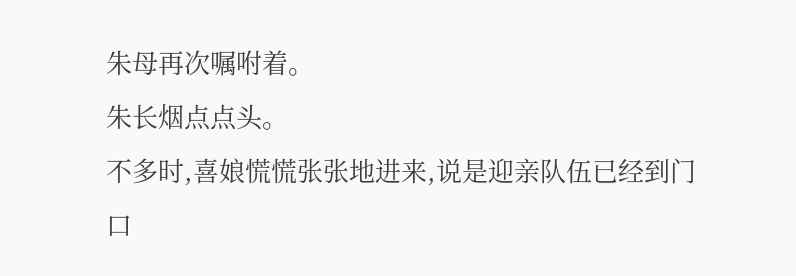朱母再次嘱咐着。
朱长烟点点头。
不多时,喜娘慌慌张张地进来,说是迎亲队伍已经到门口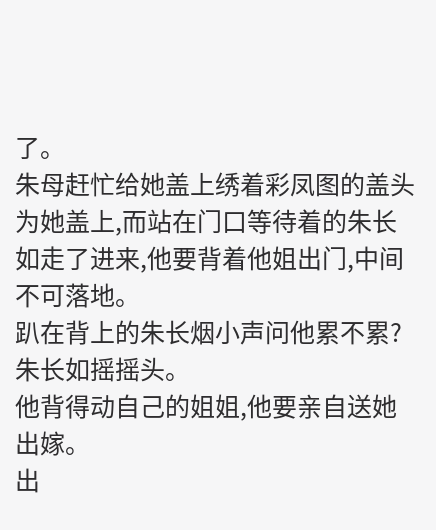了。
朱母赶忙给她盖上绣着彩凤图的盖头为她盖上,而站在门口等待着的朱长如走了进来,他要背着他姐出门,中间不可落地。
趴在背上的朱长烟小声问他累不累?
朱长如摇摇头。
他背得动自己的姐姐,他要亲自送她出嫁。
出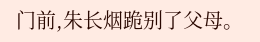门前,朱长烟跪别了父母。